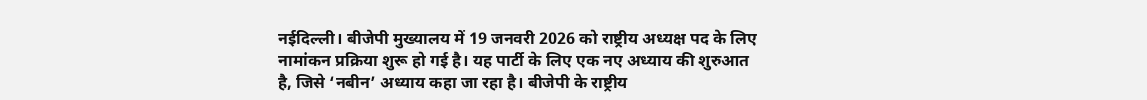नईदिल्ली। बीजेपी मुख्यालय में 19 जनवरी 2026 को राष्ट्रीय अध्यक्ष पद के लिए नामांकन प्रक्रिया शुरू हो गई है। यह पार्टी के लिए एक नए अध्याय की शुरुआत है, जिसे ‘नबीन’ अध्याय कहा जा रहा है। बीजेपी के राष्ट्रीय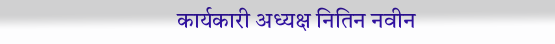कार्यकारी अध्यक्ष नितिन नवीन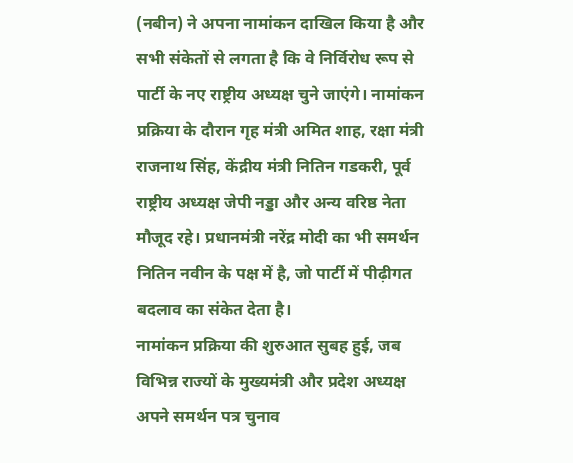(नबीन) ने अपना नामांकन दाखिल किया है और सभी संकेतों से लगता है कि वे निर्विरोध रूप से पार्टी के नए राष्ट्रीय अध्यक्ष चुने जाएंगे। नामांकन प्रक्रिया के दौरान गृह मंत्री अमित शाह, रक्षा मंत्री राजनाथ सिंह, केंद्रीय मंत्री नितिन गडकरी, पूर्व राष्ट्रीय अध्यक्ष जेपी नड्डा और अन्य वरिष्ठ नेता मौजूद रहे। प्रधानमंत्री नरेंद्र मोदी का भी समर्थन नितिन नवीन के पक्ष में है, जो पार्टी में पीढ़ीगत बदलाव का संकेत देता है।
नामांकन प्रक्रिया की शुरुआत सुबह हुई, जब विभिन्न राज्यों के मुख्यमंत्री और प्रदेश अध्यक्ष अपने समर्थन पत्र चुनाव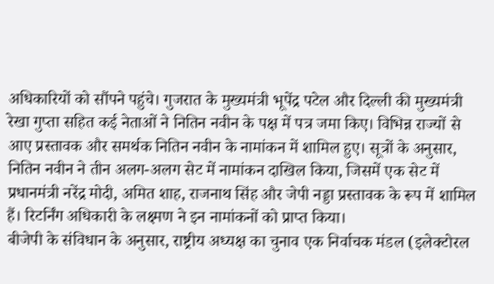अधिकारियों को सौंपने पहुंचे। गुजरात के मुख्यमंत्री भूपेंद्र पटेल और दिल्ली की मुख्यमंत्री रेखा गुप्ता सहित कई नेताओं ने नितिन नवीन के पक्ष में पत्र जमा किए। विभिन्न राज्यों से आए प्रस्तावक और समर्थक नितिन नवीन के नामांकन में शामिल हुए। सूत्रों के अनुसार, नितिन नवीन ने तीन अलग-अलग सेट में नामांकन दाखिल किया, जिसमें एक सेट में प्रधानमंत्री नरेंद्र मोदी, अमित शाह, राजनाथ सिंह और जेपी नड्डा प्रस्तावक के रूप में शामिल हैं। रिटर्निंग अधिकारी के लक्ष्मण ने इन नामांकनों को प्राप्त किया।
बीजेपी के संविधान के अनुसार, राष्ट्रीय अध्यक्ष का चुनाव एक निर्वाचक मंडल (इलेक्टोरल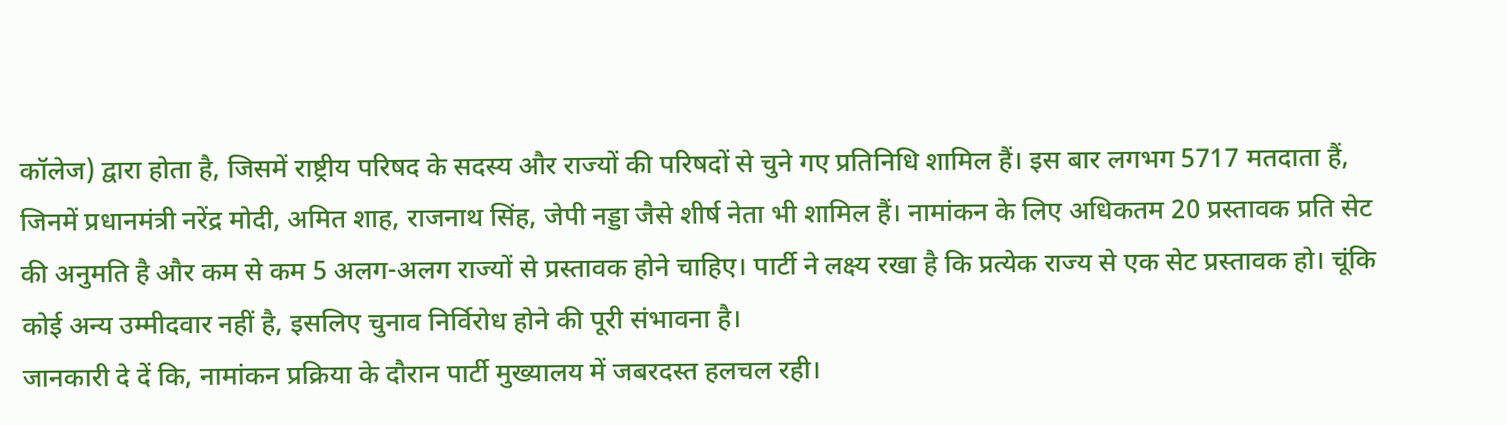कॉलेज) द्वारा होता है, जिसमें राष्ट्रीय परिषद के सदस्य और राज्यों की परिषदों से चुने गए प्रतिनिधि शामिल हैं। इस बार लगभग 5717 मतदाता हैं, जिनमें प्रधानमंत्री नरेंद्र मोदी, अमित शाह, राजनाथ सिंह, जेपी नड्डा जैसे शीर्ष नेता भी शामिल हैं। नामांकन के लिए अधिकतम 20 प्रस्तावक प्रति सेट की अनुमति है और कम से कम 5 अलग-अलग राज्यों से प्रस्तावक होने चाहिए। पार्टी ने लक्ष्य रखा है कि प्रत्येक राज्य से एक सेट प्रस्तावक हो। चूंकि कोई अन्य उम्मीदवार नहीं है, इसलिए चुनाव निर्विरोध होने की पूरी संभावना है।
जानकारी दे दें कि, नामांकन प्रक्रिया के दौरान पार्टी मुख्यालय में जबरदस्त हलचल रही।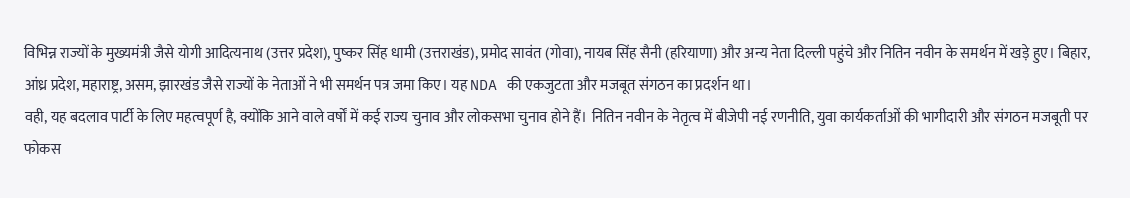विभिन्न राज्यों के मुख्यमंत्री जैसे योगी आदित्यनाथ (उत्तर प्रदेश), पुष्कर सिंह धामी (उत्तराखंड), प्रमोद सावंत (गोवा), नायब सिंह सैनी (हरियाणा) और अन्य नेता दिल्ली पहुंचे और नितिन नवीन के समर्थन में खड़े हुए। बिहार, आंध्र प्रदेश, महाराष्ट्र, असम, झारखंड जैसे राज्यों के नेताओं ने भी समर्थन पत्र जमा किए। यह NDA की एकजुटता और मजबूत संगठन का प्रदर्शन था।
वही, यह बदलाव पार्टी के लिए महत्वपूर्ण है, क्योंकि आने वाले वर्षों में कई राज्य चुनाव और लोकसभा चुनाव होने हैं। नितिन नवीन के नेतृत्व में बीजेपी नई रणनीति, युवा कार्यकर्ताओं की भागीदारी और संगठन मजबूती पर फोकस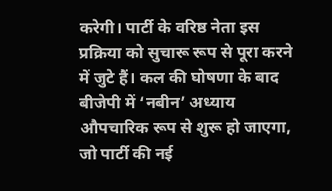करेगी। पार्टी के वरिष्ठ नेता इस प्रक्रिया को सुचारू रूप से पूरा करने में जुटे हैं। कल की घोषणा के बाद बीजेपी में ‘नबीन’ अध्याय औपचारिक रूप से शुरू हो जाएगा, जो पार्टी की नई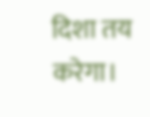दिशा तय करेगा।